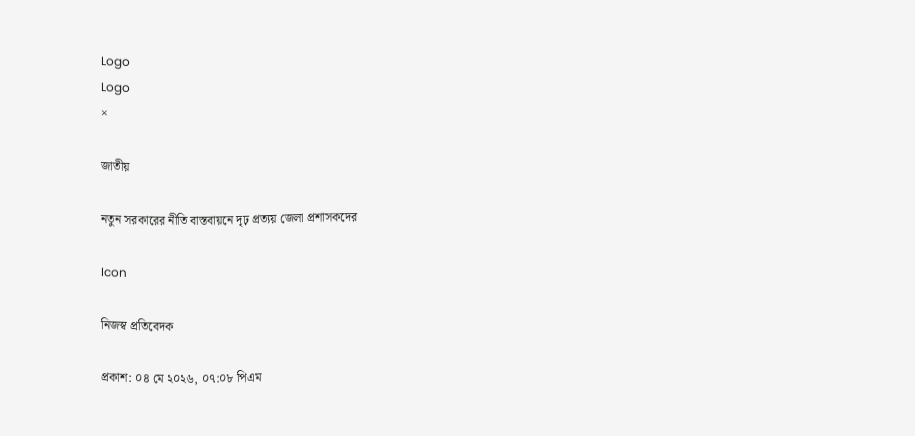Logo
Logo
×

জাতীয়

নতুন সরকারের নীতি বাস্তবায়নে দৃঢ় প্রত্যয় জেলা প্রশাসকদের

Icon

নিজস্ব প্রতিবেদক

প্রকাশ: ০৪ মে ২০২৬, ০৭:০৮ পিএম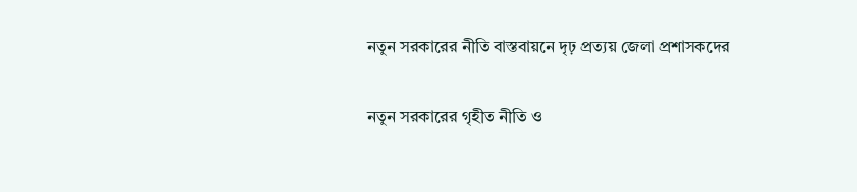নতুন সরকারের নীতি বাস্তবায়নে দৃঢ় প্রত্যয় জেলা প্রশাসকদের

নতুন সরকারের গৃহীত নীতি ও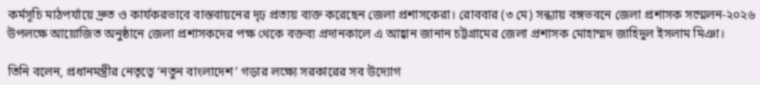কর্মসূচি মাঠপর্যায়ে দ্রুত ও কার্যকরভাবে বাস্তবায়নের দৃঢ় প্রত্যয় ব্যক্ত করেছেন জেলা প্রশাসকেরা। রোববার (৩ মে) সন্ধ্যায় বঙ্গভবনে জেলা প্রশাসক সম্মেলন-২০২৬ উপলক্ষে আয়োজিত অনুষ্ঠানে জেলা প্রশাসকদের পক্ষ থেকে বক্তব্য প্রদানকালে এ আহ্বান জানান চট্টগ্রামের জেলা প্রশাসক মোহাম্মদ জাহিদুল ইসলাম মিঞা।

তিনি বলেন, প্রধানমন্ত্রীর নেতৃত্বে ‘নতুন বাংলাদেশ’ গড়ার লক্ষ্যে সরকারের সব উদ্যোগ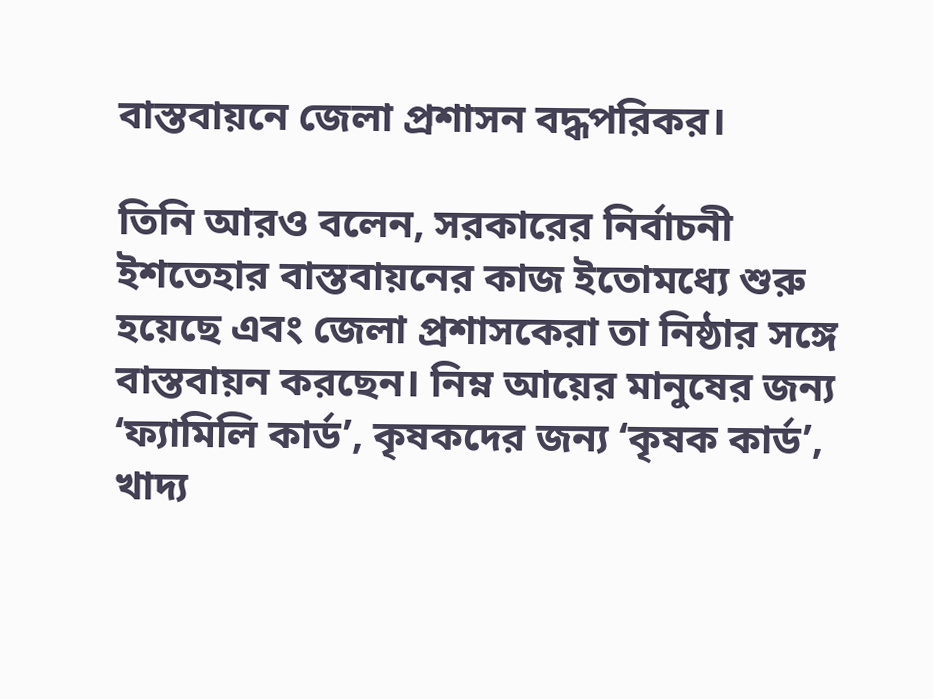বাস্তবায়নে জেলা প্রশাসন বদ্ধপরিকর।

তিনি আরও বলেন, সরকারের নির্বাচনী ইশতেহার বাস্তবায়নের কাজ ইতোমধ্যে শুরু হয়েছে এবং জেলা প্রশাসকেরা তা নিষ্ঠার সঙ্গে বাস্তবায়ন করছেন। নিম্ন আয়ের মানুষের জন্য ‘ফ্যামিলি কার্ড’, কৃষকদের জন্য ‘কৃষক কার্ড’, খাদ্য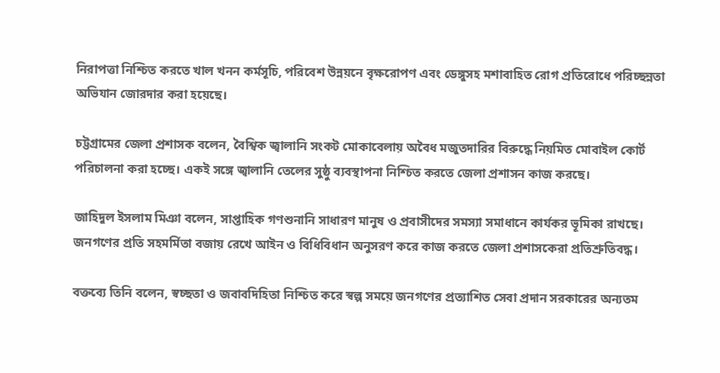নিরাপত্তা নিশ্চিত করতে খাল খনন কর্মসূচি, পরিবেশ উন্নয়নে বৃক্ষরোপণ এবং ডেঙ্গুসহ মশাবাহিত রোগ প্রতিরোধে পরিচ্ছন্নতা অভিযান জোরদার করা হয়েছে।

চট্টগ্রামের জেলা প্রশাসক বলেন, বৈশ্বিক জ্বালানি সংকট মোকাবেলায় অবৈধ মজুতদারির বিরুদ্ধে নিয়মিত মোবাইল কোর্ট পরিচালনা করা হচ্ছে। একই সঙ্গে জ্বালানি তেলের সুষ্ঠু ব্যবস্থাপনা নিশ্চিত করতে জেলা প্রশাসন কাজ করছে।

জাহিদুল ইসলাম মিঞা বলেন, সাপ্তাহিক গণশুনানি সাধারণ মানুষ ও প্রবাসীদের সমস্যা সমাধানে কার্যকর ভূমিকা রাখছে। জনগণের প্রতি সহমর্মিতা বজায় রেখে আইন ও বিধিবিধান অনুসরণ করে কাজ করতে জেলা প্রশাসকেরা প্রতিশ্রুতিবদ্ধ।

বক্তব্যে তিনি বলেন, স্বচ্ছতা ও জবাবদিহিতা নিশ্চিত করে স্বল্প সময়ে জনগণের প্রত্যাশিত সেবা প্রদান সরকারের অন্যতম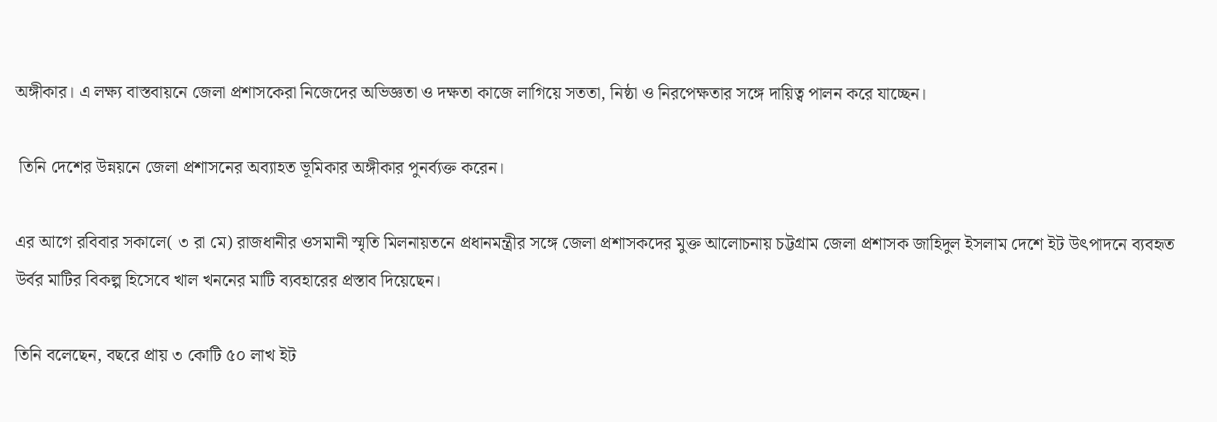অঙ্গীকার। এ লক্ষ্য বাস্তবায়নে জেলা প্রশাসকেরা নিজেদের অভিজ্ঞতা ও দক্ষতা কাজে লাগিয়ে সততা, নিষ্ঠা ও নিরপেক্ষতার সঙ্গে দায়িত্ব পালন করে যাচ্ছেন।

 তিনি দেশের উন্নয়নে জেলা প্রশাসনের অব্যাহত ভূমিকার অঙ্গীকার পুনর্ব্যক্ত করেন।

এর আগে রবিবার সকালে( ৩ রা মে) রাজধানীর ওসমানী স্মৃতি মিলনায়তনে প্রধানমন্ত্রীর সঙ্গে জেলা প্রশাসকদের মুক্ত আলোচনায় চট্টগ্রাম জেলা প্রশাসক জাহিদুল ইসলাম দেশে ইট উৎপাদনে ব্যবহৃত উর্বর মাটির বিকল্প হিসেবে খাল খননের মাটি ব্যবহারের প্রস্তাব দিয়েছেন।

তিনি বলেছেন, বছরে প্রায় ৩ কোটি ৫০ লাখ ইট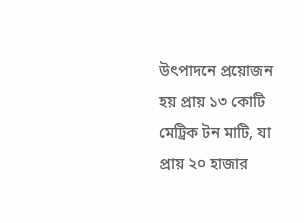উৎপাদনে প্রয়োজন হয় প্রায় ১৩ কোটি মেট্রিক টন মাটি, যা প্রায় ২০ হাজার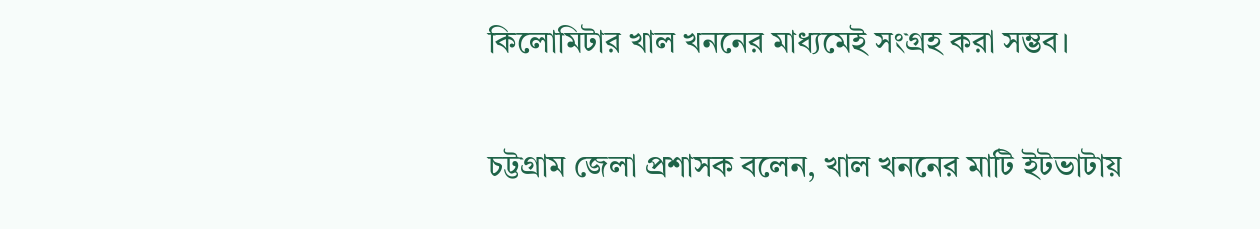কিলোমিটার খাল খননের মাধ্যমেই সংগ্রহ করা সম্ভব।

চট্টগ্রাম জেলা প্রশাসক বলেন, খাল খননের মাটি ইটভাটায়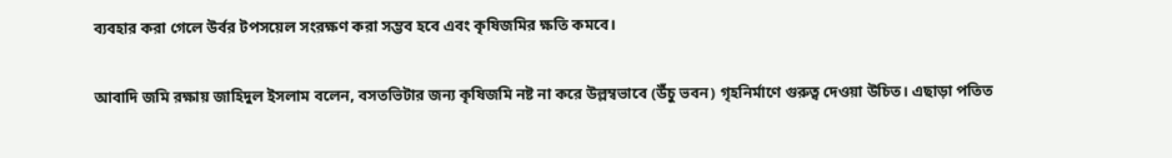ব্যবহার করা গেলে উর্বর টপসয়েল সংরক্ষণ করা সম্ভব হবে এবং কৃষিজমির ক্ষতি কমবে।

আবাদি জমি রক্ষায় জাহিদুল ইসলাম বলেন, বসতভিটার জন্য কৃষিজমি নষ্ট না করে উল্লম্বভাবে (উঁচু ভবন) গৃহনির্মাণে গুরুত্ব দেওয়া উচিত। এছাড়া পতিত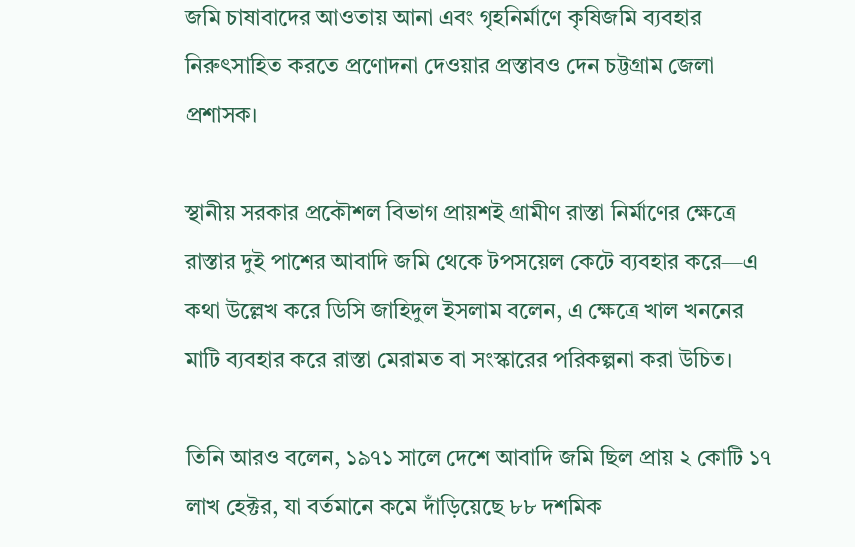জমি চাষাবাদের আওতায় আনা এবং গৃহনির্মাণে কৃষিজমি ব্যবহার নিরুৎসাহিত করতে প্রণোদনা দেওয়ার প্রস্তাবও দেন চট্টগ্রাম জেলা প্রশাসক।

স্থানীয় সরকার প্রকৌশল বিভাগ প্রায়শই গ্রামীণ রাস্তা নির্মাণের ক্ষেত্রে রাস্তার দুই পাশের আবাদি জমি থেকে টপসয়েল কেটে ব্যবহার করে—এ কথা উল্লেখ করে ডিসি জাহিদুল ইসলাম বলেন, এ ক্ষেত্রে খাল খননের মাটি ব্যবহার করে রাস্তা মেরামত বা সংস্কারের পরিকল্পনা করা উচিত।

তিনি আরও বলেন, ১৯৭১ সালে দেশে আবাদি জমি ছিল প্রায় ২ কোটি ১৭ লাখ হেক্টর, যা বর্তমানে কমে দাঁড়িয়েছে ৮৮ দশমিক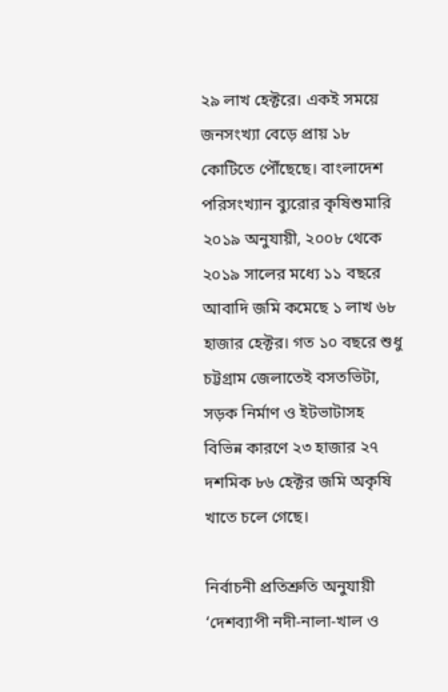২৯ লাখ হেক্টরে। একই সময়ে জনসংখ্যা বেড়ে প্রায় ১৮ কোটিতে পৌঁছেছে। বাংলাদেশ পরিসংখ্যান ব্যুরোর কৃষিশুমারি ২০১৯ অনুযায়ী, ২০০৮ থেকে ২০১৯ সালের মধ্যে ১১ বছরে আবাদি জমি কমেছে ১ লাখ ৬৮ হাজার হেক্টর। গত ১০ বছরে শুধু চট্টগ্রাম জেলাতেই বসতভিটা, সড়ক নির্মাণ ও ইটভাটাসহ বিভিন্ন কারণে ২৩ হাজার ২৭ দশমিক ৮৬ হেক্টর জমি অকৃষি খাতে চলে গেছে।

নির্বাচনী প্রতিশ্রুতি অনুযায়ী ‘দেশব্যাপী নদী-নালা-খাল ও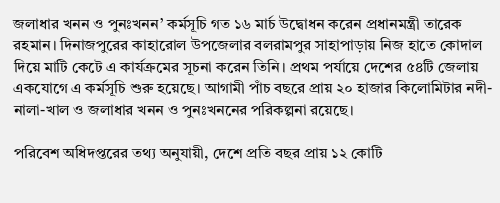জলাধার খনন ও পুনঃখনন’ কর্মসূচি গত ১৬ মার্চ উদ্বোধন করেন প্রধানমন্ত্রী তারেক রহমান। দিনাজপুরের কাহারোল উপজেলার বলরামপুর সাহাপাড়ায় নিজ হাতে কোদাল দিয়ে মাটি কেটে এ কার্যক্রমের সূচনা করেন তিনি। প্রথম পর্যায়ে দেশের ৫৪টি জেলায় একযোগে এ কর্মসূচি শুরু হয়েছে। আগামী পাঁচ বছরে প্রায় ২০ হাজার কিলোমিটার নদী-নালা-খাল ও জলাধার খনন ও পুনঃখননের পরিকল্পনা রয়েছে।

পরিবেশ অধিদপ্তরের তথ্য অনুযায়ী, দেশে প্রতি বছর প্রায় ১২ কোটি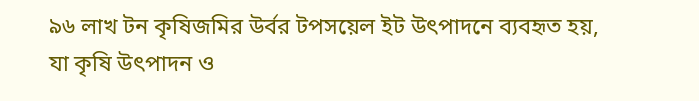৯৬ লাখ টন কৃষিজমির উর্বর টপসয়েল ইট উৎপাদনে ব্যবহৃত হয়, যা কৃষি উৎপাদন ও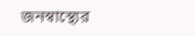জনস্বাস্থ্যের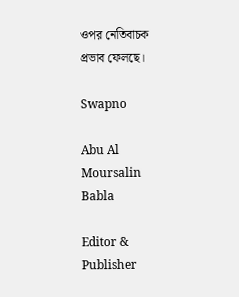ওপর নেতিবাচক প্রভাব ফেলছে।

Swapno

Abu Al Moursalin Babla

Editor & Publisher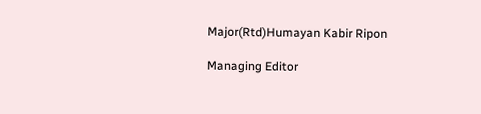Major(Rtd)Humayan Kabir Ripon

Managing Editor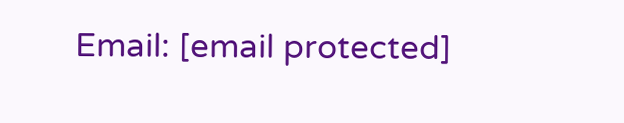Email: [email protected]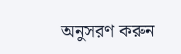অনুসরণ করুন